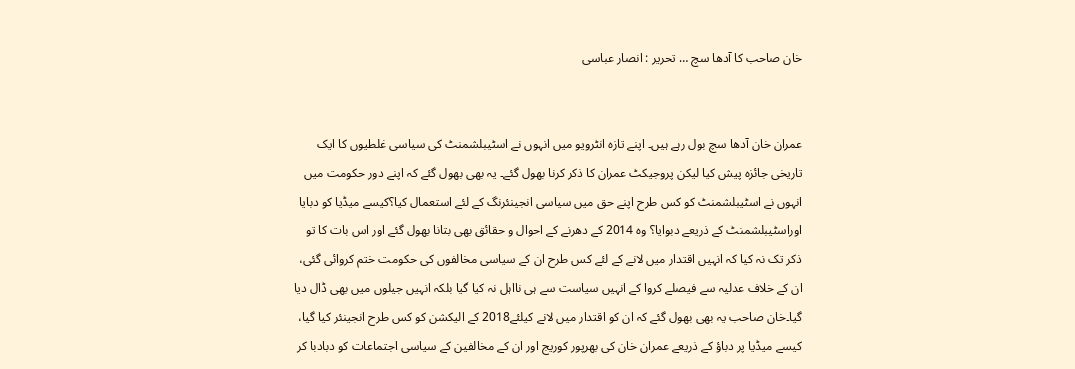خان صاحب کا آدھا سچ … تحریر : انصار عباسی


عمران خان آدھا سچ بول رہے ہیں۔ اپنے تازہ انٹرویو میں انہوں نے اسٹیبلشمنٹ کی سیاسی غلطیوں کا ایک تاریخی جائزہ پیش کیا لیکن پروجیکٹ عمران کا ذکر کرنا بھول گئے۔ یہ بھی بھول گئے کہ اپنے دور حکومت میں انہوں نے اسٹیبلشمنٹ کو کس طرح اپنے حق میں سیاسی انجینئرنگ کے لئے استعمال کیا؟کیسے میڈیا کو دبایا اوراسٹیبلشمنٹ کے ذریعے دبوایا؟ وہ 2014 کے دھرنے کے احوال و حقائق بھی بتانا بھول گئے اور اس بات کا تو ذکر تک نہ کیا کہ انہیں اقتدار میں لانے کے لئے کس طرح ان کے سیاسی مخالفوں کی حکومت ختم کروائی گئی، ان کے خلاف عدلیہ سے فیصلے کروا کے انہیں سیاست سے ہی نااہل نہ کیا گیا بلکہ انہیں جیلوں میں بھی ڈال دیا گیا۔خان صاحب یہ بھی بھول گئے کہ ان کو اقتدار میں لانے کیلئے2018 کے الیکشن کو کس طرح انجینئر کیا گیا، کیسے میڈیا پر دباؤ کے ذریعے عمران خان کی بھرپور کوریج اور ان کے مخالفین کے سیاسی اجتماعات کو دبادبا کر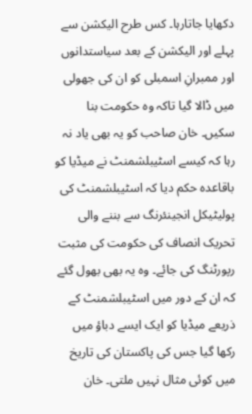دکھایا جاتارہا۔ کس طرح الیکشن سے پہلے اور الیکشن کے بعد سیاستدانوں اور ممبرانِ اسمبلی کو ان کی جھولی میں ڈالا گیا تاکہ وہ حکومت بنا سکیں۔ خان صاحب کو یہ بھی یاد نہ رہا کہ کیسے اسٹیبلشمنٹ نے میڈیا کو باقاعدہ حکم دیا کہ اسٹیبلشمنٹ کی پولیٹیکل انجینئرنگ سے بننے والی تحریک انصاف کی حکومت کی مثبت رپورٹنگ کی جائے۔ وہ یہ بھی بھول گئے کہ ان کے دور میں اسٹیبلشمنٹ کے ذریعے میڈیا کو ایک ایسے دباؤ میں رکھا گیا جس کی پاکستان کی تاریخ میں کوئی مثال نہیں ملتی۔ خان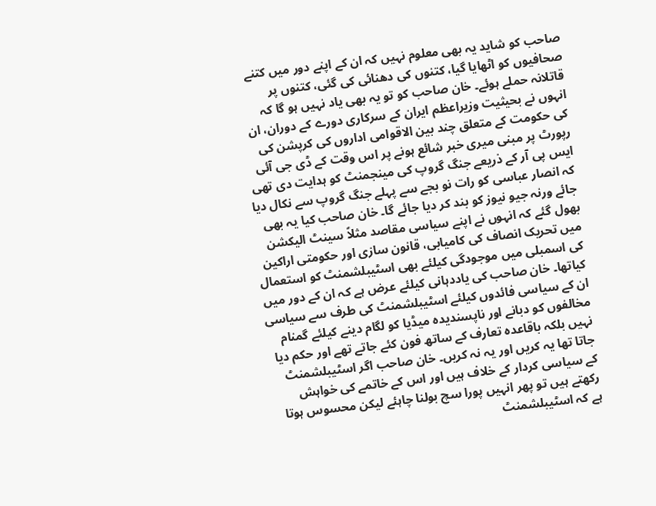صاحب کو شاید یہ بھی معلوم نہیں کہ ان کے اپنے دور میں کتنے صحافیوں کو اٹھایا گیا، کتنوں کی دھنائی کی گئی، کتنوں پر قاتلانہ حملے ہوئے۔ خان صاحب کو تو یہ بھی یاد نہیں ہو گا کہ انہوں نے بحیثیت وزیراعظم ایران کے سرکاری دورے کے دوران، ان کی حکومت کے متعلق چند بین الاقوامی اداروں کی کرپشن کی رپورٹ پر مبنی میری خبر شائع ہونے پر اس وقت کے ڈی جی آئی ایس پی آر کے ذریعے جنگ گروپ کی مینجمنٹ کو ہدایت دی تھی کہ انصار عباسی کو رات نو بجے سے پہلے جنگ گروپ سے نکال دیا جائے ورنہ جیو نیوز کو بند کر دیا جائے گا۔ خان صاحب کیا یہ بھی بھول گئے کہ انہوں نے اپنے سیاسی مقاصد مثلاً سینٹ الیکشن میں تحریک انصاف کی کامیابی، قانون سازی اور حکومتی اراکین کی اسمبلی میں موجودگی کیلئے بھی اسٹیبلشمنٹ کو استعمال کیاتھا۔ خان صاحب کی یاددہانی کیلئے عرض ہے کہ ان کے دور میں ان کے سیاسی فائدوں کیلئے اسٹیبلشمنٹ کی طرف سے سیاسی مخالفوں کو دبانے اور ناپسندیدہ میڈیا کو لگام دینے کیلئے گمنام نہیں بلکہ باقاعدہ تعارف کے ساتھ فون کئے جاتے تھے اور حکم دیا جاتا تھا یہ کریں اور یہ نہ کریں۔ خان صاحب اگر اسٹیبلشمنٹ کے سیاسی کردار کے خلاف ہیں اور اس کے خاتمے کی خواہش رکھتے ہیں تو پھر انہیں پورا سچ بولنا چاہئے لیکن محسوس ہوتا ہے کہ اسٹیبلشمنٹ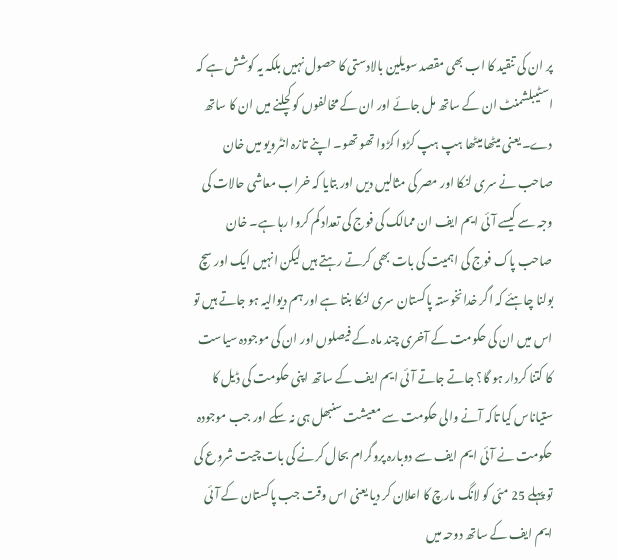پر ان کی تنقید کا اب بھی مقصد سویلین بالادستی کا حصول نہیں بلکہ یہ کوشش ہے کہ اسٹیبلشمنٹ ان کے ساتھ مل جائے اور ان کے مخالفوں کو کچلنے میں ان کا ساتھ دے۔ یعنی میٹھا میٹھا ہپ ہپ کڑوا کڑوا تھو تھو۔ اپنے تازہ انٹرویو میں خان صاحب نے سری لنکا اور مصر کی مثالیں دیں اور بتایا کہ خراب معاشی حالات کی وجہ سے کیسے آئی ایم ایف ان ممالک کی فوج کی تعداد کم کروا رہا ہے۔ خان صاحب پاک فوج کی اہمیت کی بات بھی کرتے رہتے ہیں لیکن انہیں ایک اور سچ بولنا چاہئے کہ اگر خدانخوستہ پاکستان سری لنکا بنتا ہے اور ہم دیوالیہ ہو جاتے ہیں تو اس میں ان کی حکومت کے آخری چند ماہ کے فیصلوں اور ان کی موجودہ سیاست کا کتنا کردار ہو گا؟ جاتے جاتے آئی ایم ایف کے ساتھ اپنی حکومت کی ڈیل کا ستیاناس کیا تاکہ آنے والی حکومت سے معیشت سنبھل ہی نہ سکے اور جب موجودہ حکومت نے آئی ایم ایف سے دوبارہ پروگرام بحال کرنے کی بات چیت شروع کی تو پہلے 25 مئی کو لانگ مارچ کا اعلان کر دیا یعنی اس وقت جب پاکستان کے آئی ایم ایف کے ساتھ دوحہ میں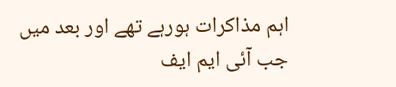اہم مذاکرات ہورہے تھے اور بعد میں جب آئی ایم ایف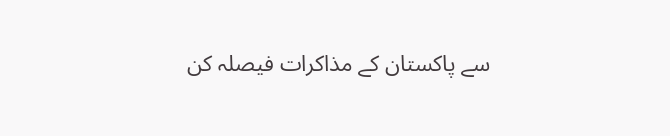سے پاکستان کے مذاکرات فیصلہ کن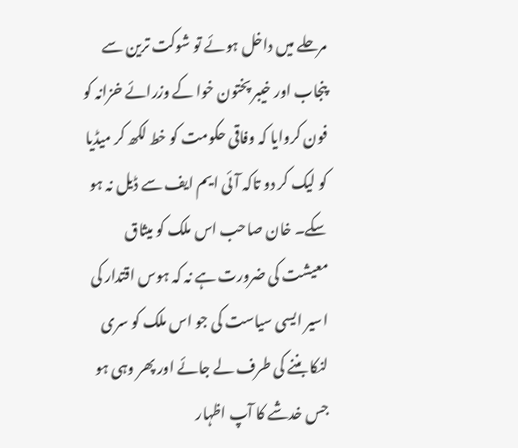مرحلے میں داخل ہوئے تو شوکت ترین سے پنجاب اور خیبر پختون خوا کے وزرائے خزانہ کو فون کروایا کہ وفاقی حکومت کو خط لکھ کر میڈیا کو لیک کر دو تاکہ آئی ایم ایف سے ڈیل نہ ہو سکے۔ خان صاحب اس ملک کو میثاق معیشت کی ضرورت ہے نہ کہ ہوس اقتدار کی اسیر ایسی سیاست کی جو اس ملک کو سری لنکا بننے کی طرف لے جائے اور پھر وہی ہو جس خدشے کا آپ اظہار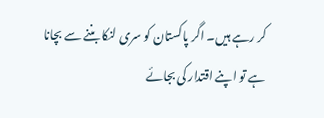کر رہے ہیں۔ اگر پاکستان کو سری لنکا بننے سے بچانا ہے تو اپنے اقتدار کی بجائے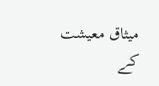میثاق معیشت کے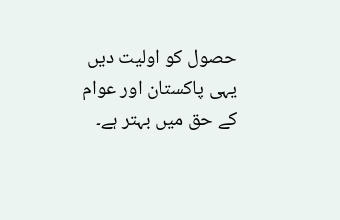حصول کو اولیت دیں یہی پاکستان اور عوام کے حق میں بہتر ہے۔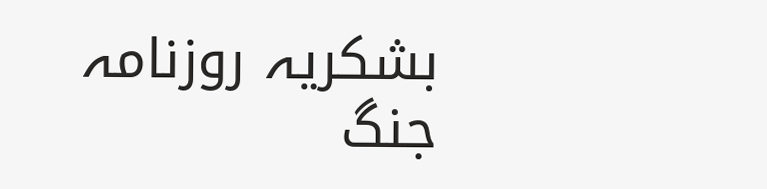بشکریہ روزنامہ جنگ